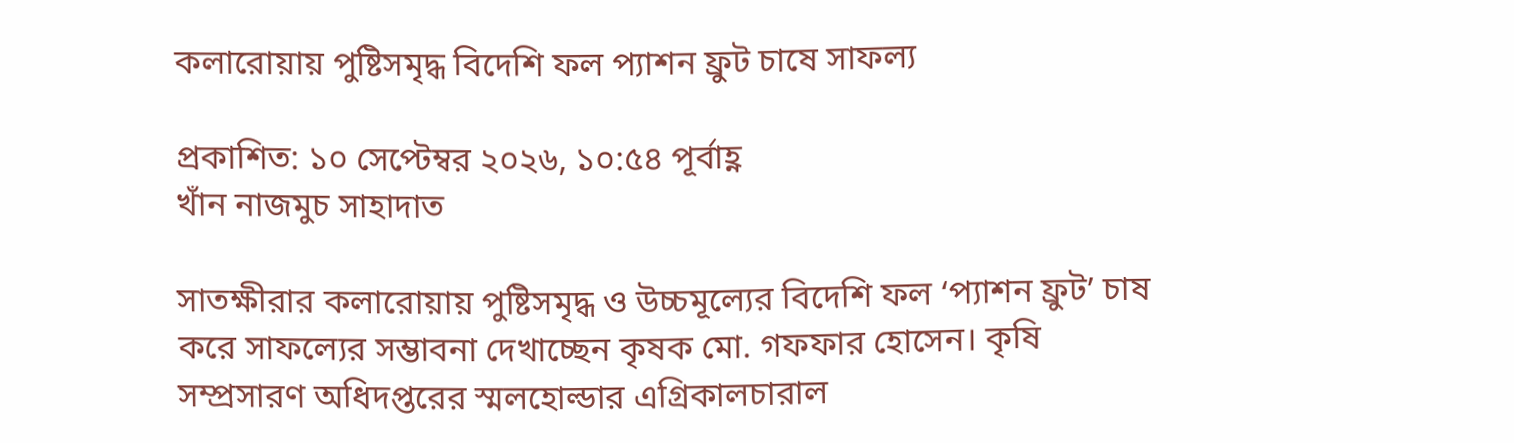কলারোয়ায় পুষ্টিসমৃদ্ধ বিদেশি ফল প্যাশন ফ্রুট চাষে সাফল্য

প্রকাশিত: ১০ সেপ্টেম্বর ২০২৬, ১০:৫৪ পূর্বাহ্ণ
খাঁন নাজমুচ সাহাদাত

সাতক্ষীরার কলারোয়ায় পুষ্টিসমৃদ্ধ ও উচ্চমূল্যের বিদেশি ফল ‘প্যাশন ফ্রুট’ চাষ করে সাফল্যের সম্ভাবনা দেখাচ্ছেন কৃষক মো. গফফার হোসেন। কৃষি সম্প্রসারণ অধিদপ্তরের স্মলহোল্ডার এগ্রিকালচারাল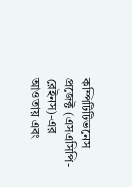কম্পিটিটিভনেস প্রজেক্ট (এসএসিপি-রেইনস)-এর আওতায় এবং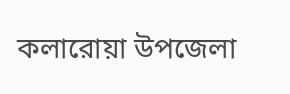কলারোয়া উপজেলা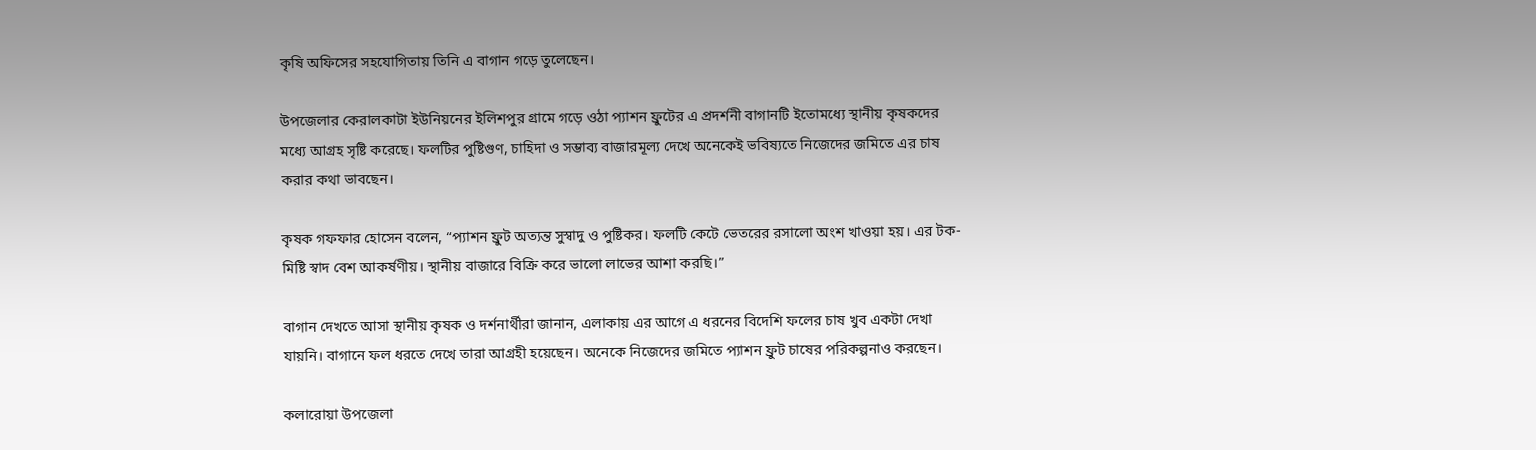কৃষি অফিসের সহযোগিতায় তিনি এ বাগান গড়ে তুলেছেন।

উপজেলার কেরালকাটা ইউনিয়নের ইলিশপুর গ্রামে গড়ে ওঠা প্যাশন ফ্রুটের এ প্রদর্শনী বাগানটি ইতোমধ্যে স্থানীয় কৃষকদের মধ্যে আগ্রহ সৃষ্টি করেছে। ফলটির পুষ্টিগুণ, চাহিদা ও সম্ভাব্য বাজারমূল্য দেখে অনেকেই ভবিষ্যতে নিজেদের জমিতে এর চাষ করার কথা ভাবছেন।

কৃষক গফফার হোসেন বলেন, “প্যাশন ফ্রুট অত্যন্ত সুস্বাদু ও পুষ্টিকর। ফলটি কেটে ভেতরের রসালো অংশ খাওয়া হয়। এর টক-মিষ্টি স্বাদ বেশ আকর্ষণীয়। স্থানীয় বাজারে বিক্রি করে ভালো লাভের আশা করছি।”

বাগান দেখতে আসা স্থানীয় কৃষক ও দর্শনার্থীরা জানান, এলাকায় এর আগে এ ধরনের বিদেশি ফলের চাষ খুব একটা দেখা যায়নি। বাগানে ফল ধরতে দেখে তারা আগ্রহী হয়েছেন। অনেকে নিজেদের জমিতে প্যাশন ফ্রুট চাষের পরিকল্পনাও করছেন।

কলারোয়া উপজেলা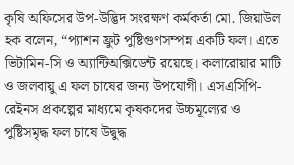কৃষি অফিসের উপ-উদ্ভিদ সংরক্ষণ কর্মকর্তা মো. জিয়াউল হক বলেন, “প্যাশন ফ্রুট পুষ্টিগুণসম্পন্ন একটি ফল। এতে ভিটামিন-সি ও অ্যান্টিঅক্সিডেন্ট রয়েছে। কলারোয়ার মাটি ও জলবায়ু এ ফল চাষের জন্য উপযোগী। এসএসিপি-রেইনস প্রকল্পের মাধ্যমে কৃষকদের উচ্চমূল্যের ও পুষ্টিসমৃদ্ধ ফল চাষে উদ্বুদ্ধ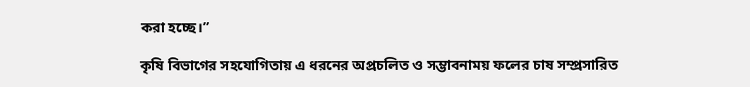করা হচ্ছে।”

কৃষি বিভাগের সহযোগিতায় এ ধরনের অপ্রচলিত ও সম্ভাবনাময় ফলের চাষ সম্প্রসারিত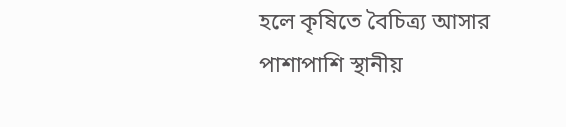হলে কৃষিতে বৈচিত্র্য আসার পাশাপাশি স্থানীয়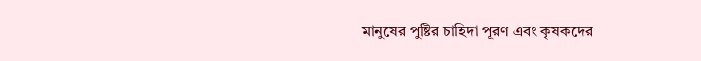মানুষের পুষ্টির চাহিদা পূরণ এবং কৃষকদের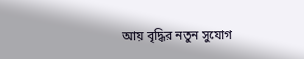আয় বৃদ্ধির নতুন সুযোগ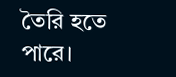তৈরি হতে পারে।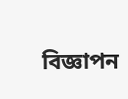বিজ্ঞাপন